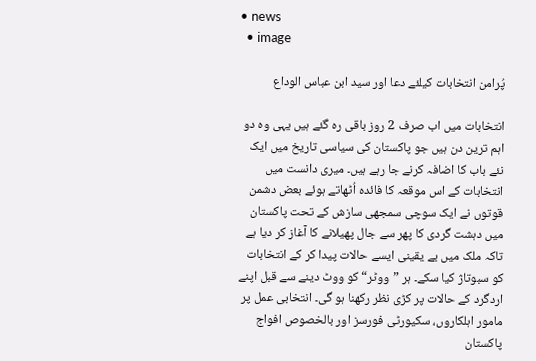• news
  • image

پُرامن انتخابات کیلئے دعا اور سید ابن عباس الوداع

انتخابات میں اب صرف 2 روز باقی رہ گئے ہیں یہی وہ دو اہم ترین دن ہیں جو پاکستان کی سیاسی تاریخ میں ایک نئے باب کا اضافہ کرنے جا رہے ہیں۔ میری دانست میں انتخابات کے اس موقعہ کا فائدہ اُٹھاتے ہوئے بعض دشمن قوتوں نے ایک سوچی سمجھی سازش کے تحت پاکستان میں دہشت گردی کا پھر سے جال پھیلانے کا آغاز کر دیا ہے تاکہ ملک میں بے یقینی ایسے حالات پیدا کر کے انتخابات کو سبوتاژ کیا سکے۔ ہر ”ووٹر“ کو ووٹ دینے سے قبل اپنے اردگرد کے حالات پر کڑی نظر رکھنا ہو گی۔ انتخابی عمل پر مامور اہلکاروں، سکیورٹی فورسز اور بالخصوص افواج پاکستان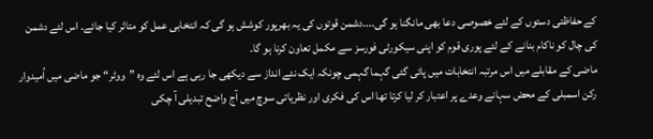کے حفاظتی دستوں کے لئے خصوصی دعا بھی مانگنا ہو گی....دشمن قوتوں کی یہ بھرپور کوشش ہو گی کہ انتخابی عمل کو متاثر کیا جائے۔ اس لئے دشمن کی چال کو ناکام بنانے کے لئے پوری قوم کو اپنی سیکورٹی فورسز سے مکمل تعاون کرنا ہو گا۔
ماضی کے مقابلے میں اس مرتبہ انتخابات میں پائی گئی گہما گہمی چونکہ ایک نئے انداز سے دیکھی جا رہی ہے اس لئے وہ ”ووٹر“ جو ماضی میں اُمیدوار رکن اسمبلی کے محض سہانے وعدے پر اعتبار کر لیا کرتا تھا اس کی فکری اور نظریاتی سوچ میں آج واضح تبدیلی آ چکی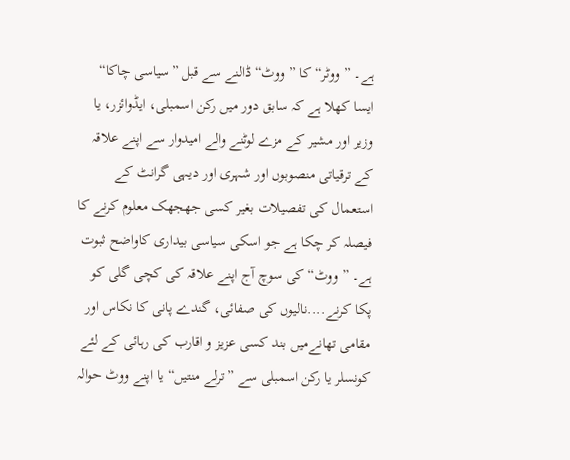ہے۔ ”ووٹر“ کا ”ووٹ“ ڈالنے سے قبل ”سیاسی چاکا“ ایسا کھلا ہے کہ سابق دور میں رکن اسمبلی، ایڈوائزر، یا وزیر اور مشیر کے مزے لوٹنے والے امیدوار سے اپنے علاقہ کے ترقیاتی منصوبوں اور شہری اور دیہی گرانٹ کے استعمال کی تفصیلات بغیر کسی جھجھک معلوم کرنے کا فیصلہ کر چکا ہے جو اسکی سیاسی بیداری کاواضح ثبوت ہے۔ ”ووٹ“ کی سوچ آج اپنے علاقہ کی کچی گلی کو پکا کرنے....نالیوں کی صفائی، گندے پانی کا نکاس اور مقامی تھانےمیں بند کسی عزیز و اقارب کی رہائی کے لئے کونسلر یا رکن اسمبلی سے ”ترلے منتیں“ یا اپنے ووٹ حوالہ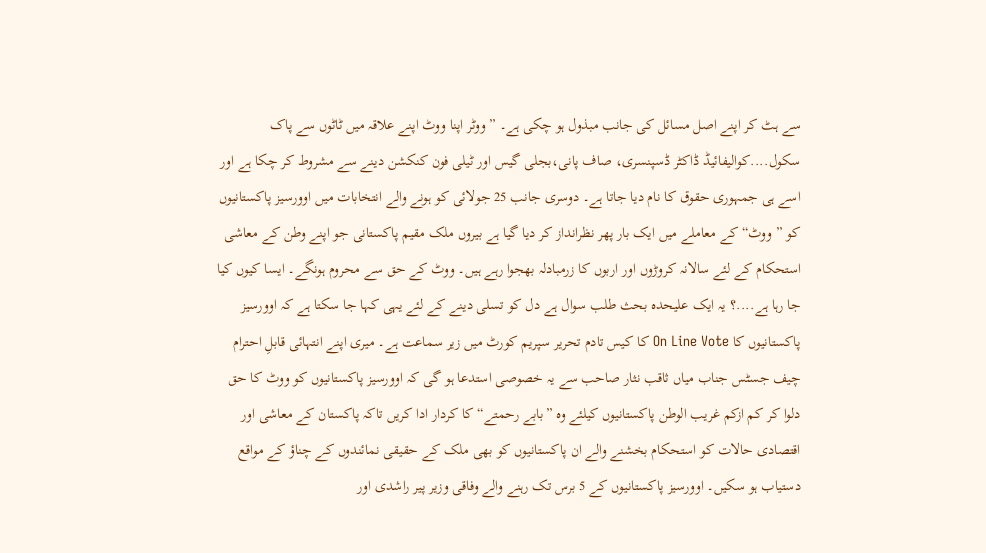سے ہٹ کر اپنے اصل مسائل کی جانب مبذول ہو چکی ہے۔ ”ووٹر اپنا ووٹ اپنے علاقہ میں ٹاٹوں سے پاک سکول....کوالیفائیڈ ڈاکٹر ڈسپنسری، صاف پانی،بجلی گیس اور ٹیلی فون کنکشن دینے سے مشروط کر چکا ہے اور اسے ہی جمہوری حقوق کا نام دیا جاتا ہے۔ دوسری جانب 25 جولائی کو ہونے والے انتخابات میں اوورسیز پاکستانیوں کو ”ووٹ“ کے معاملے میں ایک بار پھر نظرانداز کر دیا گیا ہے بیروں ملک مقیم پاکستانی جو اپنے وطن کے معاشی استحکام کے لئے سالانہ کروڑوں اور اربوں کا زرمبادلہ بھجوا رہے ہیں۔ ووٹ کے حق سے محروم ہونگے۔ ایسا کیوں کیا جا رہا ہے....؟ یہ ایک علیحدہ بحث طلب سوال ہے دل کو تسلی دینے کے لئے یہی کہا جا سکتا ہے کہ اوورسیز پاکستانیوں کا On Line Vote کا کیس تادم تحریر سپریم کورٹ میں زیر سماعت ہے۔ میری اپنے انتہائی قابلِ احترام چیف جسٹس جناب میاں ثاقب نثار صاحب سے یہ خصوصی استدعا ہو گی کہ اوورسیز پاکستانیوں کو ووٹ کا حق دلوا کر کم ازکم غریب الوطن پاکستانیوں کیلئے وہ ”بابے رحمتے“ کا کردار ادا کریں تاکہ پاکستان کے معاشی اور اقتصادی حالات کو استحکام بخشنے والے ان پاکستانیوں کو بھی ملک کے حقیقی نمائندوں کے چناؤ کے مواقع دستیاب ہو سکیں۔ اوورسیز پاکستانیوں کے 5 برس تک رہنے والے وفاقی وزیر پیر راشدی اور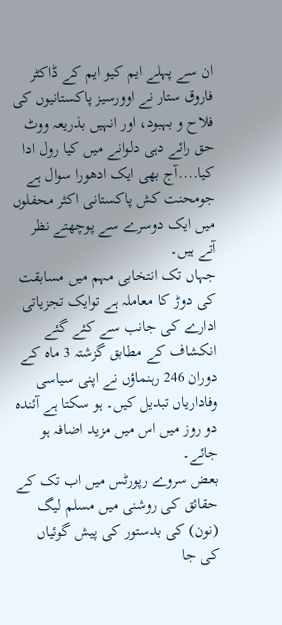ان سے پہلے ایم کیو ایم کے ڈاکٹر فاروق ستار نے اوورسیز پاکستانیوں کی فلاح و بہبود، اور انہیں بذریعہ ووٹ حق رائے دہی دلوانے میں کیا رول ادا کیا....آج بھی ایک ادھورا سوال ہے جومحنت کش پاکستانی اکثر محفلوں میں ایک دوسرے سے پوچھتے نظر آتے ہیں۔
جہاں تک انتخابی مہم میں مسابقت کی دوڑ کا معاملہ ہے توایک تجزیاتی ادارے کی جانب سے کئے گئے انکشاف کے مطابق گزشتہ 3 ماہ کے دوران 246 رہنماؤں نے اپنی سیاسی وفاداریاں تبدیل کیں۔ ہو سکتا ہے آئندہ دو روز میں اس میں مزید اضافہ ہو جائے۔
بعض سروے رپورٹس میں اب تک کے حقائق کی روشنی میں مسلم لیگ (نون) کی بدستور کی پیش گوئیاں کی جا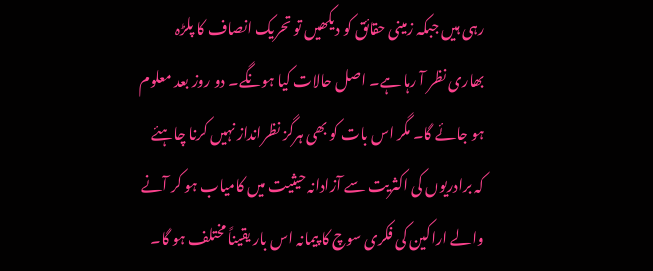رہی ہیں جبکہ زمینی حقائق کو دیکھیں تو تحریک انصاف کا پلڑہ بھاری نظر آ رہا ہے۔ اصل حالات کیا ہونگے۔ دو روز بعد معلوم ہو جائے گا۔ مگر اس بات کو بھی ہرگز نظرانداز نہیں کرنا چاہئے کہ برادریوں کی اکثریت سے آزادانہ حیثیت میں کامیاب ہو کر آنے والے اراکین کی فکری سوچ کا پیمانہ اس بار یقیناً مختلف ہو گا۔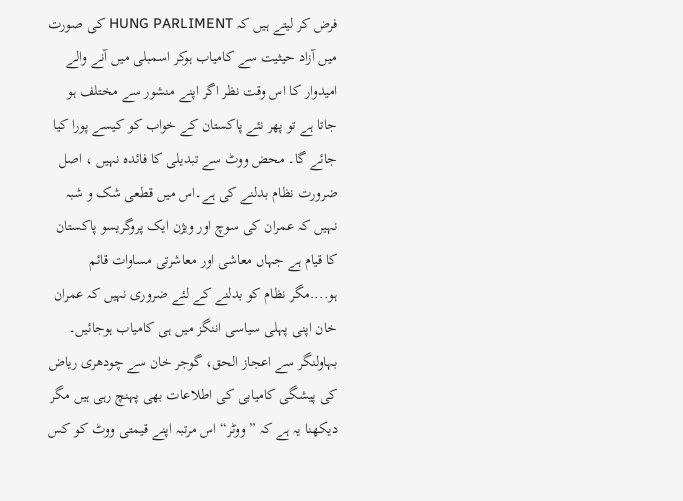فرض کر لیتے ہیں کہ HUNG PARLIMENT کی صورت میں آزاد حیثیت سے کامیاب ہوکر اسمبلی میں آنے والے امیدوار کا اس وقت نظر اگر اپنے منشور سے مختلف ہو جاتا ہے تو پھر نئے پاکستان کے خواب کو کیسے پورا کیا جائے گا۔ محض ووٹ سے تبدیلی کا فائدہ نہیں ، اصل ضرورت نظام بدلنے کی ہے۔اس میں قطعی شک و شبہ نہیں کہ عمران کی سوچ اور ویژن ایک پروگریسو پاکستان کا قیام ہے جہاں معاشی اور معاشرتی مساوات قائم ہو....مگر نظام کو بدلنے کے لئے ضروری نہیں کہ عمران خان اپنی پہلی سیاسی اننگز میں ہی کامیاب ہوجائیں۔ بہاولنگر سے اعجاز الحق، گوجر خان سے چودھری ریاض کی پیشگی کامیابی کی اطلاعات بھی پہنچ رہی ہیں مگر دیکھنا یہ ہے کہ ”ووٹر“ اس مرتبہ اپنے قیمتی ووٹ کو کس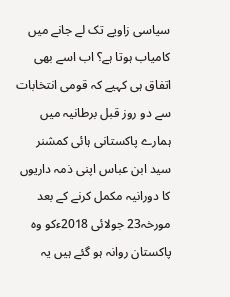سیاسی زاویے تک لے جانے میں کامیاب ہوتا ہے؟ اب اسے بھی اتفاق ہی کہیے کہ قومی انتخابات سے دو روز قبل برطانیہ میں ہمارے پاکستانی ہائی کمشنر سید ابن عباس اپنی ذمہ داریوں کا دورانیہ مکمل کرنے کے بعد مورخہ23 جولائی 2018ءکو وہ پاکستان روانہ ہو گئے ہیں یہ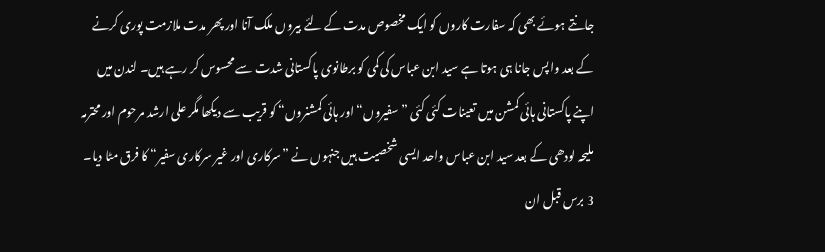جانتے ہوئے بھی کہ سفارت کاروں کو ایک مخصوص مدت کے لئے بیروں ملک آنا اور پھر مدت ملازمت پوری کرنے کے بعد واپس جانا ہی ہوتا ہے سید ابن عباس کی کمی کو برطانوی پاکستانی شدت سے محسوس کر رہے ہیں۔ لندن میں اپنے پاکستانی ہائی کمشن میں تعینات کئی کئی ”سفیروں“ اور ہائی کمشنروں“ کو قریب سے دیکھا مگر علی ارشد مرحوم اور محترمہ ملیحہ لودھی کے بعد سید ابن عباس واحد ایسی شخصیت ہیں جنہوں نے ”سرکاری اور غیر سرکاری سفیر“ کا فرق مٹا دیا۔
3 برس قبل ان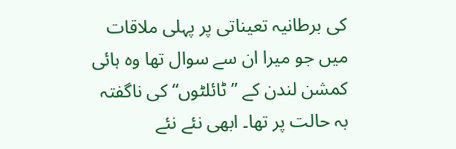کی برطانیہ تعیناتی پر پہلی ملاقات میں جو میرا ان سے سوال تھا وہ ہائی کمشن لندن کے ”ٹائلٹوں“ کی ناگفتہ بہ حالت پر تھا۔ ابھی نئے نئے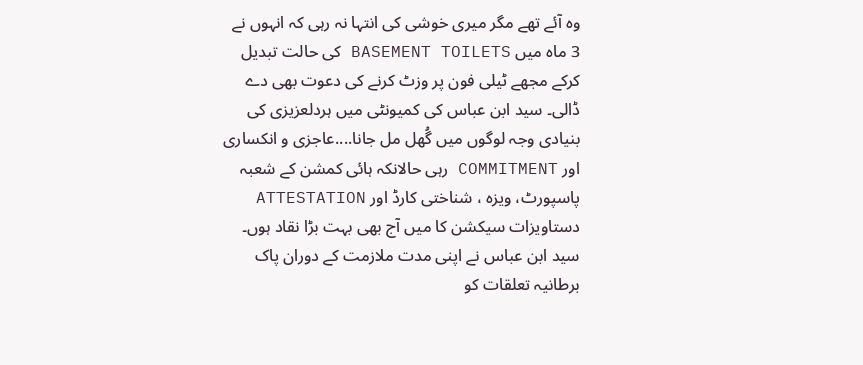وہ آئے تھے مگر میری خوشی کی انتہا نہ رہی کہ انہوں نے 3 ماہ میں BASEMENT TOILETS کی حالت تبدیل کرکے مجھے ٹیلی فون پر وزٹ کرنے کی دعوت بھی دے ڈالی۔ سید ابن عباس کی کمیونٹی میں ہردلعزیزی کی بنیادی وجہ لوگوں میں گُھل مل جانا....عاجزی و انکساری اور COMMITMENT رہی حالانکہ ہائی کمشن کے شعبہ پاسپورٹ، ویزہ ، شناختی کارڈ اور ATTESTATION دستاویزات سیکشن کا میں آج بھی بہت بڑا نقاد ہوں۔ سید ابن عباس نے اپنی مدت ملازمت کے دوران پاک برطانیہ تعلقات کو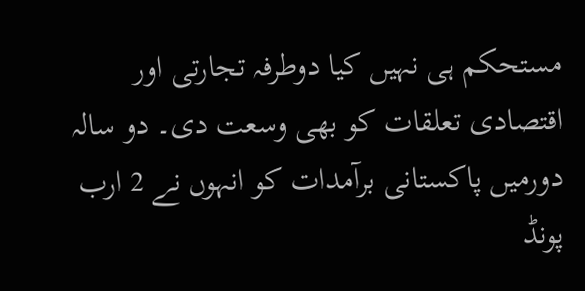مستحکم ہی نہیں کیا دوطرفہ تجارتی اور اقتصادی تعلقات کو بھی وسعت دی۔ دو سالہ دورمیں پاکستانی برآمدات کو انہوں نے 2 ارب پونڈ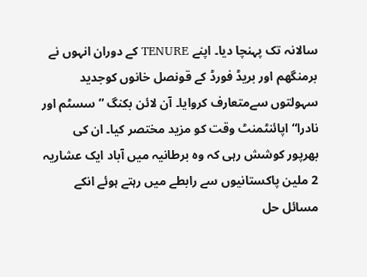سالانہ تک پہنچا دیا۔ اپنے TENURE کے دوران انہوں نے برمنگھم اور بریڈ فورڈ کے قونصل خانوں کوجدید سہولتوں سےمتعارف کروایا۔ آن لائن بکنگ ” سسٹم اور نادرا“ اپائنٹمنٹ وقت کو مزید مختصر کیا۔ ان کی بھرپور کوشش رہی کہ وہ برطانیہ میں آباد ایک عشاریہ 2 ملین پاکستانیوں سے رابطے میں رہتے ہوئے انکے مسائل حل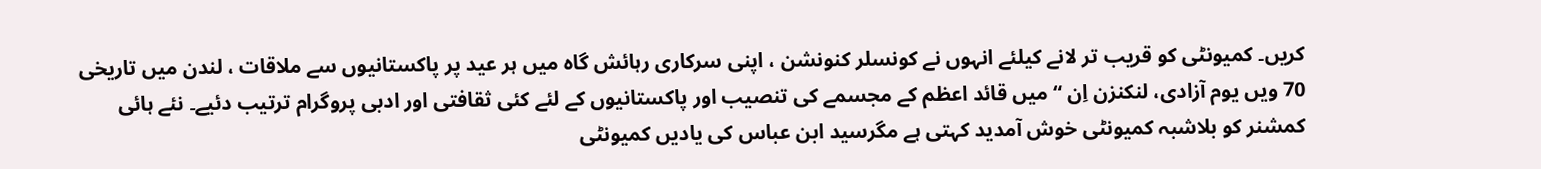کریں۔ کمیونٹی کو قریب تر لانے کیلئے انہوں نے کونسلر کنونشن ، اپنی سرکاری رہائش گاہ میں ہر عید پر پاکستانیوں سے ملاقات ، لندن میں تاریخی 70 ویں یوم آزادی، لنکنزن اِن “ میں قائد اعظم کے مجسمے کی تنصیب اور پاکستانیوں کے لئے کئی ثقافتی اور ادبی پروگرام ترتیب دئیے۔ نئے ہائی کمشنر کو بلاشبہ کمیونٹی خوش آمدید کہتی ہے مگرسید ابن عباس کی یادیں کمیونٹی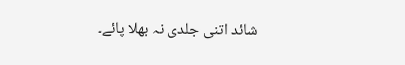شائد اتنی جلدی نہ بھلا پائے۔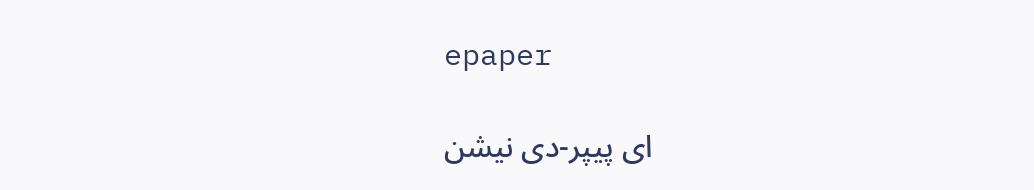epaper

ای پیپر-دی نیشن